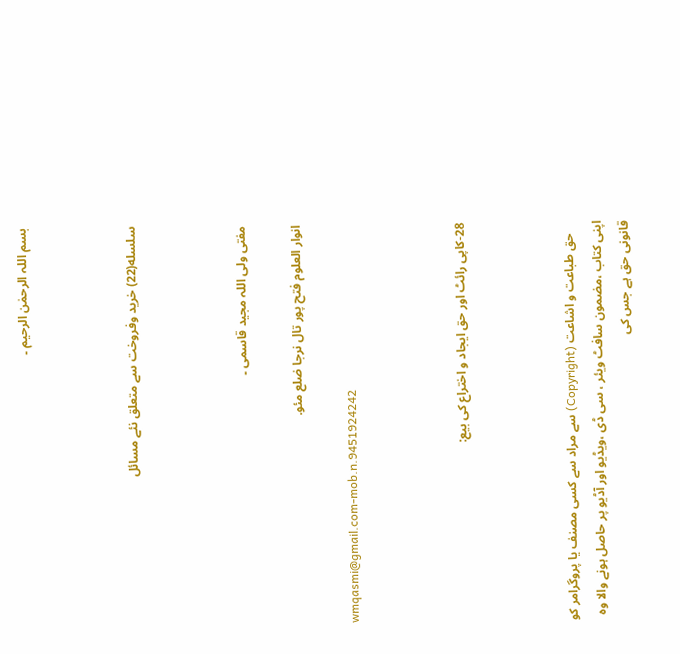بسم اللہ الرحمٰن الرحیم ۔



سلسله(22) خرید وفروخت سے متعلق نئے مسائل



مفتی ولی اللہ مجید قاسمی ۔

انوار العلوم فتح پور تال نرجا ضلع مئو.

wmqasmi@gmail.com-mob.n.9451924242



28-کاپی رائٹ اور حق ایجاد و اختراع کی بیع:



    حق طباعت و اشاعت (Copyright) سے مراد سے کسی مصنف یا پروگرامر کو اپنی کتاب ،مضمون سافٹ ویئر ، سی ڈی ،ویڈیو اور آڈیو پر حاصل ہونے والا وہ قانونی حق ہے جس کی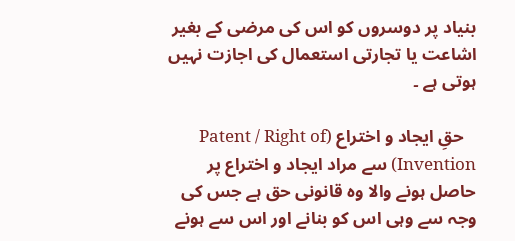بنیاد پر دوسروں کو اس کی مرضی کے بغیر اشاعت یا تجارتی استعمال کی اجازت نہیں ہوتی ہے ۔

   حقِ ایجاد و اختراع (Patent / Right of Invention) سے مراد ایجاد و اختراع پر حاصل ہونے والا وہ قانونی حق ہے جس کی وجہ سے وہی اس کو بنانے اور اس سے ہونے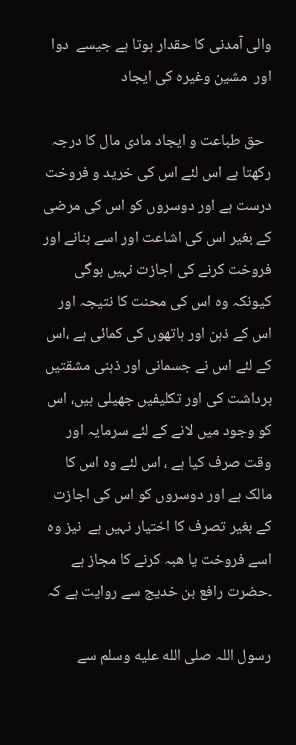والی آمدنی کا حقدار ہوتا ہے جیسے  دوا اور  مشین وغیرہ کی ایجاد

  حق طباعت و ایجاد مادی مال کا درجہ رکھتا ہے اس لئے اس کی خرید و فروخت درست ہے اور دوسروں کو اس کی مرضی کے بغیر اس کی اشاعت اور اسے بنانے اور فروخت کرنے کی اجازت نہیں ہوگی کیونکہ وہ اس کی محنت کا نتیجہ اور اس کے ذہن اور ہاتھوں کی کمائی ہے ،اس کے لئے اس نے جسمانی اور ذہنی مشقتیں برداشت کی اور تکلیفیں جھیلی ہیں، اس کو وجود میں لانے کے لئے سرمایہ اور وقت صرف کیا ہے ، اس لئے وہ اس کا مالک ہے اور دوسروں کو اس کی اجازت کے بغیر تصرف کا اختیار نہیں ہے  نیز وہ اسے فروخت یا ھبہ کرنے کا مجاز ہے ۔حضرت رافع بن خدیج سے روایت ہے کہ

رسول اللہ صلى الله عليه وسلم سے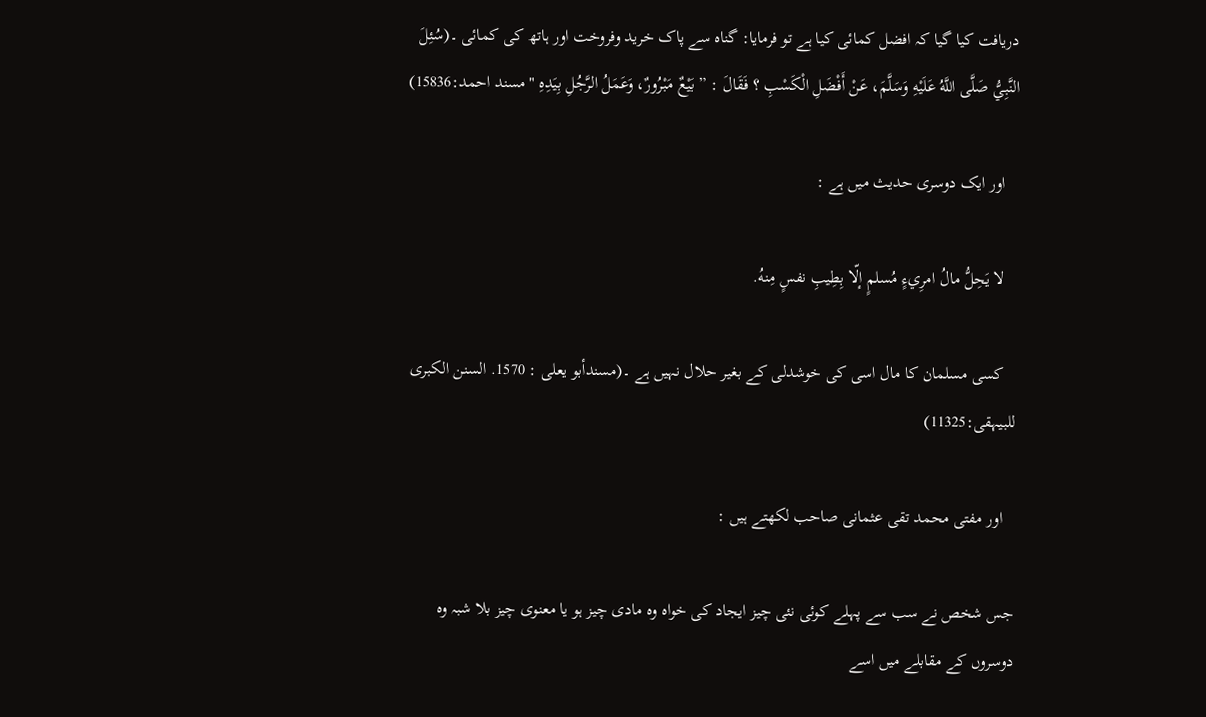دریافت کیا گیا کہ افضل کمائی کیا ہے تو فرمایا: گناہ سے پاک خرید وفروخت اور ہاتھ کی کمائی ۔(سُئِلَ النَّبِيُّ صَلَّى اللَّهُ عَلَيْهِ وَسَلَّمَ، عَنْ أَفْضَلِ الْكَسْبِ ؟ فَقَالَ : ” بَيْعٌ مَبْرُورٌ، وَعَمَلُ الرَّجُلِ بِيَدِهِ "مسند احمد:15836)

   اور ایک دوسری حدیث میں ہے :

   لا يَحِلُّ مالُ امرِيءٍ مُسلمٍ إلّا بِطِيبِ نفسٍ مِنهُ.

   کسی مسلمان کا مال اسی کی خوشدلی کے بغیر حلال نہیں ہے ۔(مسندأبو يعلى : 1570. السنن الکبری للبیہقی:11325)

   اور مفتی محمد تقی عثمانی صاحب لکھتے ہیں :

جس شخص نے سب سے پہلے کوئی نئی چیز ایجاد کی خواہ وہ مادی چیز ہو یا معنوی چیز بلا شبہ وہ دوسروں کے مقابلے میں اسے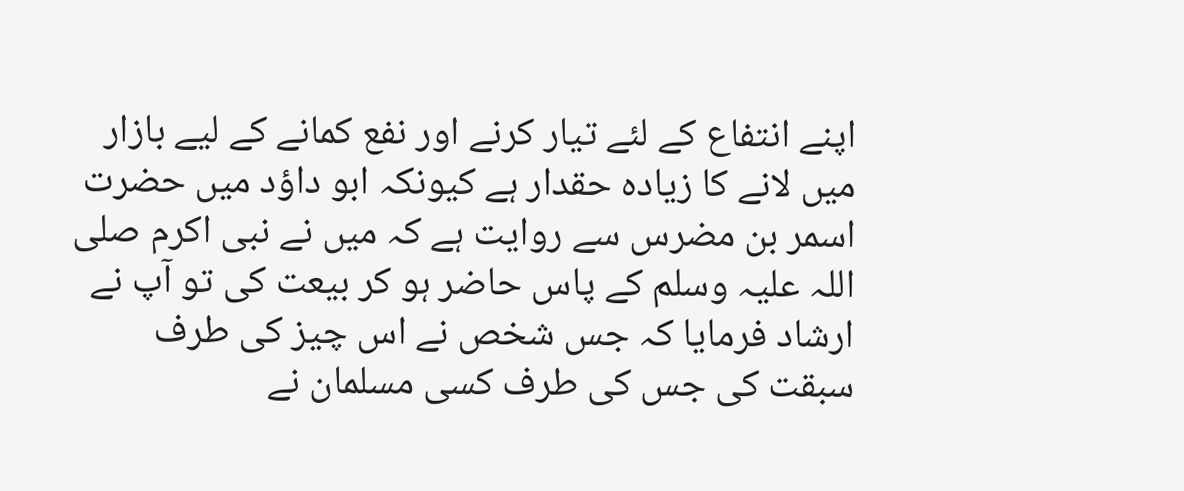اپنے انتفاع کے لئے تیار کرنے اور نفع کمانے کے لیے بازار میں لانے کا زیادہ حقدار ہے کیونکہ ابو داؤد میں حضرت اسمر بن مضرس سے روایت ہے کہ میں نے نبی اکرم صلی اللہ علیہ وسلم کے پاس حاضر ہو کر بیعت کی تو آپ نے  ارشاد فرمایا کہ جس شخص نے اس چیز کی طرف سبقت کی جس کی طرف کسی مسلمان نے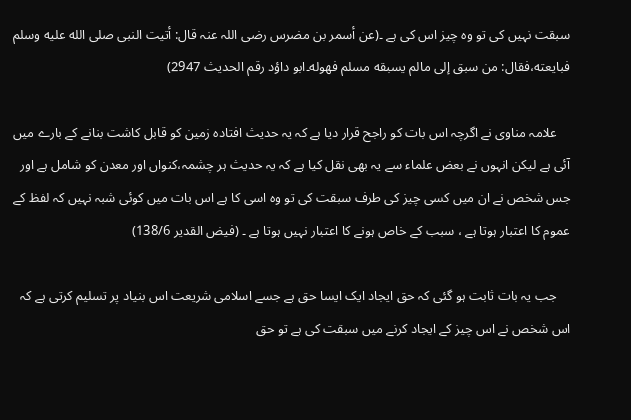سبقت نہیں کی تو وہ چیز اس کی ہے ۔(عن أسمر بن مضرس رضی اللہ عنہ قال: أتیت النبی صلی الله علیه وسلم فبایعته،فقال: من سبق إلی مالم یسبقه مسلم فهوله۔ابو داؤد رقم الحدیث 2947)

    علامہ مناوی نے اگرچہ اس بات کو راجح قرار دیا ہے کہ یہ حدیث افتادہ زمین کو قابل کاشت بنانے کے بارے میں آئی ہے لیکن انہوں نے بعض علماء سے یہ بھی نقل کیا ہے کہ یہ حدیث ہر چشمہ،کنواں اور معدن کو شامل ہے اور جس شخص نے ان میں کسی چیز کی طرف سبقت کی تو وہ اسی کا ہے اس بات میں کوئی شبہ نہیں کہ لفظ کے عموم کا اعتبار ہوتا ہے ، سبب کے خاص ہونے کا اعتبار نہیں ہوتا ہے ۔ (فیض القدیر 138/6)

    جب یہ بات ثابت ہو گئی کہ حق ایجاد ایک ایسا حق ہے جسے اسلامی شریعت اس بنیاد پر تسلیم کرتی ہے کہ اس شخص نے اس چیز کے ایجاد کرنے میں سبقت کی ہے تو حق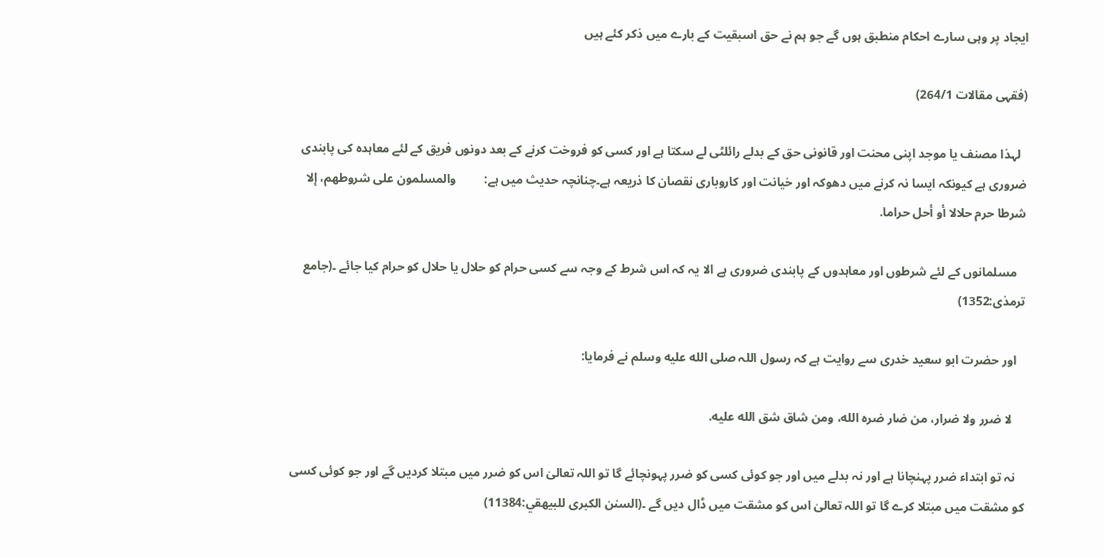ایجاد پر وہی سارے احکام منطبق ہوں گے جو ہم نے حق اسبقیت کے بارے میں ذکر کئے ہیں

(فقہی مقالات 264/1)

  لہذا مصنف یا موجد اپنی محنت اور قانونی حق کے بدلے رائلٹی لے سکتا ہے اور کسی کو فروخت کرنے کے بعد دونوں فریق کے لئے معاہدہ کی پابندی ضروری ہے کیونکہ ایسا نہ کرنے میں دھوکہ اور خیانت اور کاروباری نقصان کا ذریعہ ہے۔چنانچہ حدیث میں ہے:         والمسلمون على شروطهم، إلا شرطا حرم حلالا أو أحل حراما.

   مسلمانوں کے لئے شرطوں اور معاہدوں کے پابندی ضروری ہے الا یہ کہ اس شرط کے وجہ سے کسی حرام کو حلال یا حلال کو حرام کیا جائے ۔(جامع ترمذی:1352)

   اور حضرت ابو سعید خدری سے روایت ہے کہ رسول اللہ صلى الله عليه وسلم نے فرمایا:

    لا ‌ضرر ‌ولا ‌ضرار، من ضار ضره الله، ومن شاق شق الله عليه.

   نہ تو ابتداء ضرر پہنچانا ہے اور نہ بدلے میں اور جو کوئی کسی کو ضرر پہونچائے گا تو اللہ تعالیٰ اس کو ضرر میں مبتلا کردیں گے اور جو کوئی کسی کو مشقت میں مبتلا کرے گا تو اللہ تعالیٰ اس کو مشقت میں ڈال دیں گے ۔(السنن الكبرى للبيهقي:11384)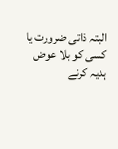البتہ ذاتی ضرورت یا کسی کو بلا عوض ہدیہ کرنے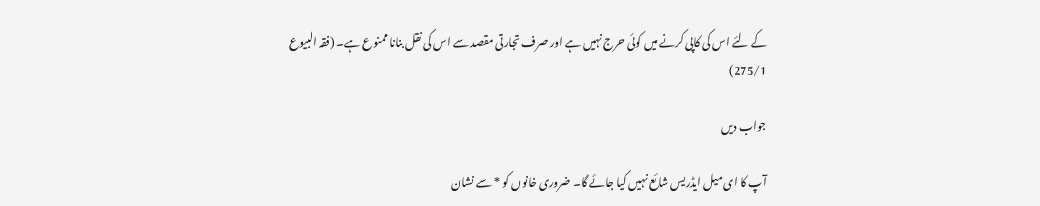کے لئے اس کی کاپی کرنے میں کوئی حرج نہیں ہے اور صرف تجارتی مقصد سے اس کی نقل بنانا ممنوع ہے۔ (فقہ البیوع 275/1)

جواب دیں

آپ کا ای میل ایڈریس شائع نہیں کیا جائے گا۔ ضروری خانوں کو * سے نشان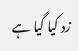زد کیا گیا ہے